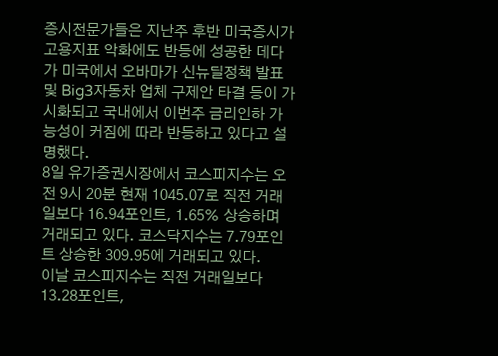증시전문가들은 지난주 후반 미국증시가 고용지표 악화에도 반등에 성공한 데다가 미국에서 오바마가 신뉴딜정책 발표 및 Big3자동차 업체 구제안 타결 등이 가시화되고 국내에서 이번주 금리인하 가능성이 커짐에 따라 반등하고 있다고 설명했다.
8일 유가증권시장에서 코스피지수는 오전 9시 20분 현재 1045.07로 직전 거래일보다 16.94포인트, 1.65% 상승하며 거래되고 있다. 코스닥지수는 7.79포인트 상승한 309.95에 거래되고 있다.
이날 코스피지수는 직전 거래일보다 13.28포인트,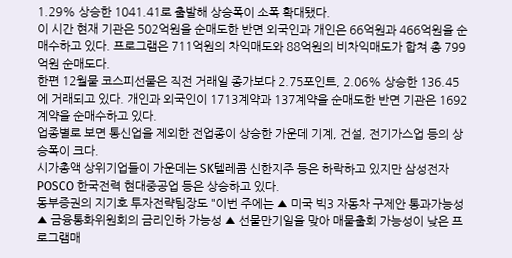1.29% 상승한 1041.41로 출발해 상승폭이 소폭 확대됐다.
이 시간 현재 기관은 502억원을 순매도한 반면 외국인과 개인은 66억원과 466억원을 순매수하고 있다. 프로그램은 711억원의 차익매도와 88억원의 비차익매도가 합쳐 총 799억원 순매도다.
한편 12월물 코스피선물은 직전 거래일 종가보다 2.75포인트, 2.06% 상승한 136.45에 거래되고 있다. 개인과 외국인이 1713계약과 137계약을 순매도한 반면 기관은 1692계약을 순매수하고 있다.
업종별로 보면 통신업을 제외한 전업종이 상승한 가운데 기계, 건설, 전기가스업 등의 상승폭이 크다.
시가총액 상위기업들이 가운데는 SK텔레콤 신한지주 등은 하락하고 있지만 삼성전자 POSCO 한국전력 현대중공업 등은 상승하고 있다.
동부증권의 지기호 투자전략팀장도 "이번 주에는 ▲ 미국 빅3 자동차 구제안 통과가능성 ▲ 금융통화위원회의 금리인하 가능성 ▲ 선물만기일을 맞아 매물출회 가능성이 낮은 프로그램매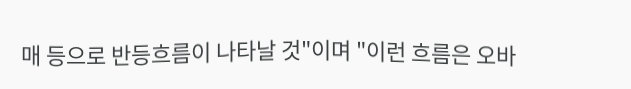매 등으로 반등흐름이 나타날 것"이며 "이런 흐름은 오바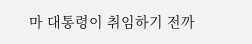마 대통령이 취임하기 전까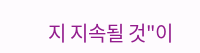지 지속될 것"이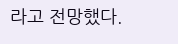라고 전망했다.